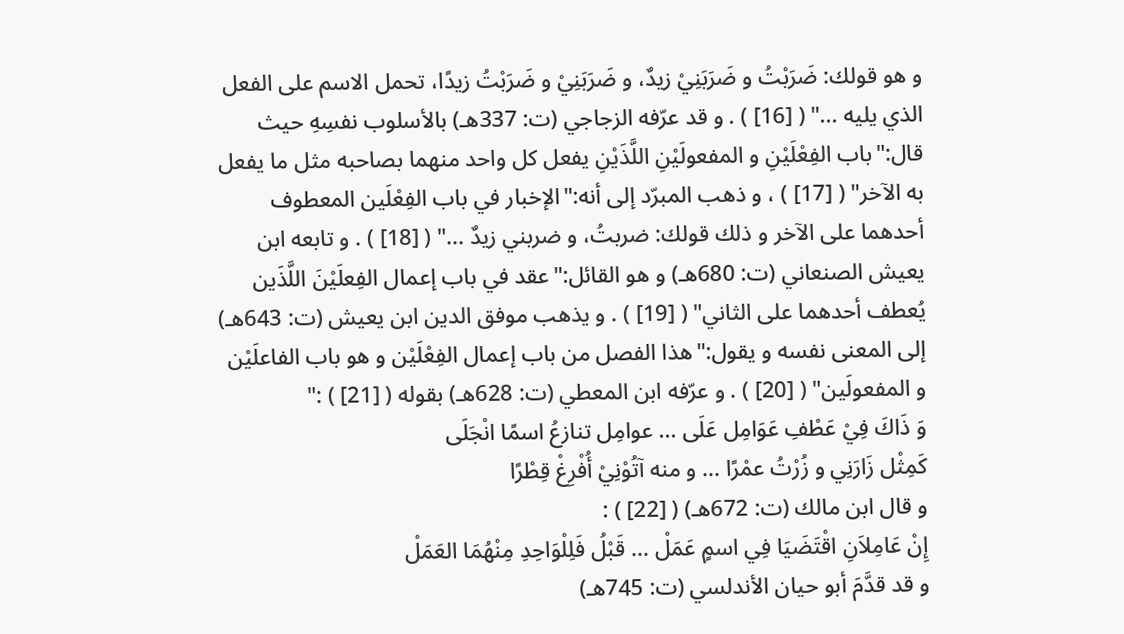و هو قولك: ضَرَبْتُ و ضَرَبَنِيْ زيدٌ، و ضَرَبَنِيْ و ضَرَبْتُ زيدًا، تحمل الاسم على الفعل الذي يليه ..." ( [16] ) . و قد عرّفه الزجاجي (ت: 337هـ) بالأسلوب نفسِهِ حيث قال:"باب الفِعْلَيْنِ و المفعولَيْنِ اللَّذَيْنِ يفعل كل واحد منهما بصاحبه مثل ما يفعل به الآخر" ( [17] ) ، و ذهب المبرّد إلى أنه:"الإخبار في باب الفِعْلَين المعطوف أحدهما على الآخر و ذلك قولك: ضربتُ، و ضربني زيدٌ ..." ( [18] ) . و تابعه ابن يعيش الصنعاني (ت: 680هـ) و هو القائل:"عقد في باب إعمال الفِعلَيْنَ اللَّذَين يُعطف أحدهما على الثاني" ( [19] ) . و يذهب موفق الدين ابن يعيش (ت: 643هـ) إلى المعنى نفسه و يقول:"هذا الفصل من باب إعمال الفِعْلَيْن و هو باب الفاعلَيْن و المفعولَين" ( [20] ) . و عرّفه ابن المعطي (ت: 628هـ) بقوله ( [21] ) :"
وَ ذَاكَ فِيْ عَطْفِ عَوَامِل عَلَى ... عوامِل تنازعُ اسمًا انْجَلَى
كَمِثْل زَارَنِي و زُرْتُ عمْرًا ... و منه آتُوْنِيْ أُفْرِغْ قِطْرًا
و قال ابن مالك (ت: 672هـ) ( [22] ) :
إِنْ عَامِلاَنِ اقْتَضَيَا فِي اسمٍ عَمَلْ ... قَبْلُ فَلِلْوَاحِدِ مِنْهُمَا العَمَلْ
و قد قدَّمَ أبو حيان الأندلسي (ت: 745هـ)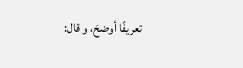تعريفًا أوضحَ، و قال: